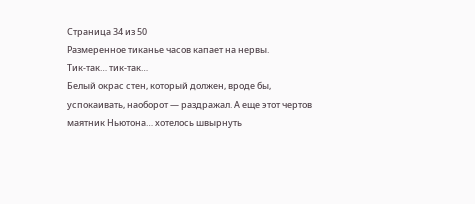Страница 34 из 50
Размеренное тиканье часов капает на нервы.
Тик-так… тик-так…
Белый окрас стен, который должен, вроде бы, успокаивать, наоборот — раздражал. А еще этот чертов маятник Ньютона… хотелось швырнуть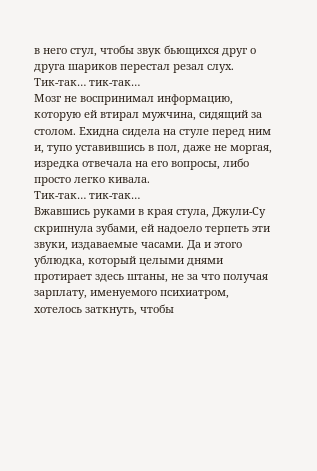в него стул, чтобы звук бьющихся друг о друга шариков перестал резал слух.
Тик-так… тик-так…
Мозг не воспринимал информацию, которую ей втирал мужчина, сидящий за столом. Ехидна сидела на стуле перед ним и, тупо уставившись в пол, даже не моргая, изредка отвечала на его вопросы, либо просто легко кивала.
Тик-так… тик-так…
Вжавшись руками в края стула, Джули-Су скрипнула зубами, ей надоело терпеть эти звуки, издаваемые часами. Да и этого ублюдка, который целыми днями протирает здесь штаны, не за что получая зарплату, именуемого психиатром, хотелось заткнуть, чтобы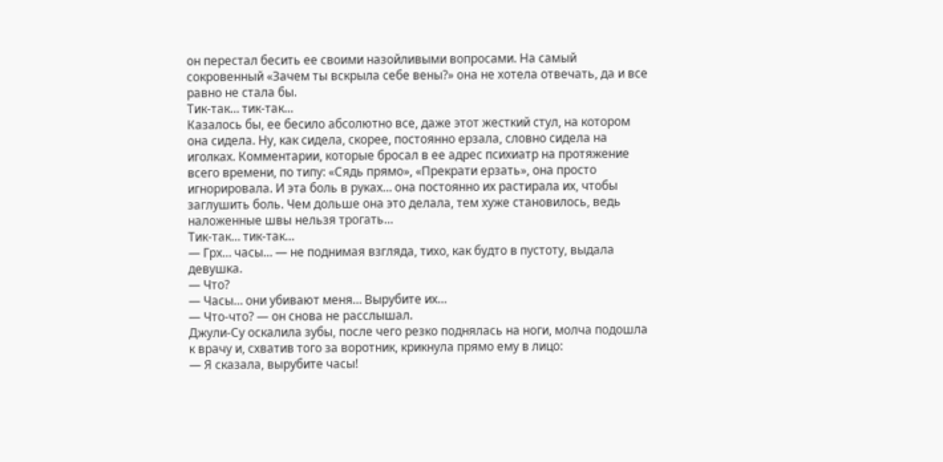он перестал бесить ее своими назойливыми вопросами. На самый сокровенный «Зачем ты вскрыла себе вены?» она не хотела отвечать, да и все равно не стала бы.
Тик-так… тик-так…
Казалось бы, ее бесило абсолютно все, даже этот жесткий стул, на котором она сидела. Ну, как сидела, скорее, постоянно ерзала, словно сидела на иголках. Комментарии, которые бросал в ее адрес психиатр на протяжение всего времени, по типу: «Сядь прямо», «Прекрати ерзать», она просто игнорировала. И эта боль в руках… она постоянно их растирала их, чтобы заглушить боль. Чем дольше она это делала, тем хуже становилось, ведь наложенные швы нельзя трогать…
Тик-так… тик-так…
— Грх… часы… — не поднимая взгляда, тихо, как будто в пустоту, выдала девушка.
— Что?
— Часы… они убивают меня… Вырубите их…
— Что-что? — он снова не расслышал.
Джули-Су оскалила зубы, после чего резко поднялась на ноги, молча подошла к врачу и, схватив того за воротник, крикнула прямо ему в лицо:
— Я сказала, вырубите часы!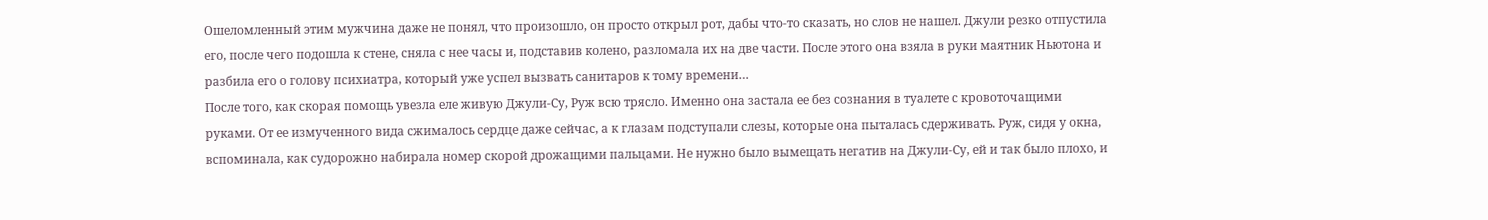Ошеломленный этим мужчина даже не понял, что произошло, он просто открыл рот, дабы что-то сказать, но слов не нашел. Джули резко отпустила его, после чего подошла к стене, сняла с нее часы и, подставив колено, разломала их на две части. После этого она взяла в руки маятник Ньютона и разбила его о голову психиатра, который уже успел вызвать санитаров к тому времени…
После того, как скорая помощь увезла еле живую Джули-Су, Руж всю трясло. Именно она застала ее без сознания в туалете с кровоточащими руками. От ее измученного вида сжималось сердце даже сейчас, а к глазам подступали слезы, которые она пыталась сдерживать. Руж, сидя у окна, вспоминала, как судорожно набирала номер скорой дрожащими пальцами. Не нужно было вымещать негатив на Джули-Су, ей и так было плохо, и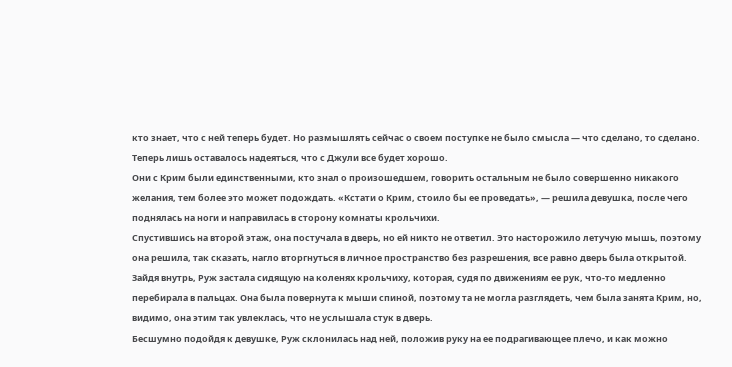кто знает, что с ней теперь будет. Но размышлять сейчас о своем поступке не было смысла — что сделано, то сделано. Теперь лишь оставалось надеяться, что с Джули все будет хорошо.
Они с Крим были единственными, кто знал о произошедшем, говорить остальным не было совершенно никакого желания, тем более это может подождать. «Кстати о Крим, стоило бы ее проведать», — решила девушка, после чего поднялась на ноги и направилась в сторону комнаты крольчихи.
Спустившись на второй этаж, она постучала в дверь, но ей никто не ответил. Это насторожило летучую мышь, поэтому она решила, так сказать, нагло вторгнуться в личное пространство без разрешения, все равно дверь была открытой. Зайдя внутрь, Руж застала сидящую на коленях крольчиху, которая, судя по движениям ее рук, что-то медленно перебирала в пальцах. Она была повернута к мыши спиной, поэтому та не могла разглядеть, чем была занята Крим, но, видимо, она этим так увлеклась, что не услышала стук в дверь.
Бесшумно подойдя к девушке, Руж склонилась над ней, положив руку на ее подрагивающее плечо, и как можно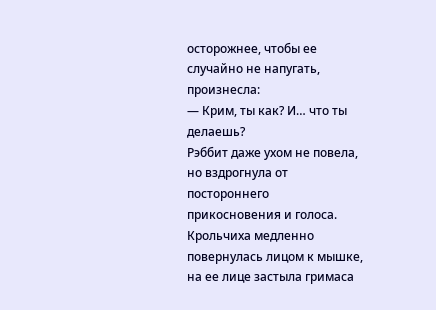осторожнее, чтобы ее случайно не напугать, произнесла:
— Крим, ты как? И… что ты делаешь?
Рэббит даже ухом не повела, но вздрогнула от постороннего прикосновения и голоса. Крольчиха медленно повернулась лицом к мышке, на ее лице застыла гримаса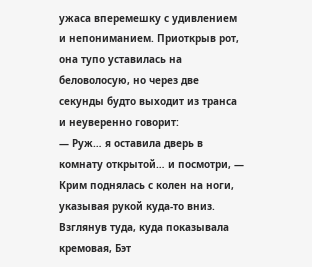ужаса вперемешку с удивлением и непониманием. Приоткрыв рот, она тупо уставилась на беловолосую, но через две секунды будто выходит из транса и неуверенно говорит:
— Руж… я оставила дверь в комнату открытой… и посмотри, — Крим поднялась с колен на ноги, указывая рукой куда-то вниз.
Взглянув туда, куда показывала кремовая, Бэт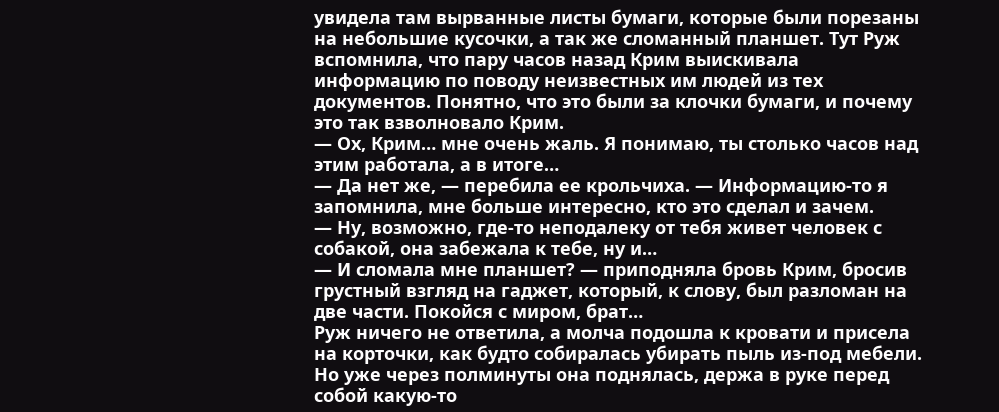увидела там вырванные листы бумаги, которые были порезаны на небольшие кусочки, а так же сломанный планшет. Тут Руж вспомнила, что пару часов назад Крим выискивала информацию по поводу неизвестных им людей из тех документов. Понятно, что это были за клочки бумаги, и почему это так взволновало Крим.
— Ох, Крим… мне очень жаль. Я понимаю, ты столько часов над этим работала, а в итоге…
— Да нет же, — перебила ее крольчиха. — Информацию-то я запомнила, мне больше интересно, кто это сделал и зачем.
— Ну, возможно, где-то неподалеку от тебя живет человек с собакой, она забежала к тебе, ну и…
— И сломала мне планшет? — приподняла бровь Крим, бросив грустный взгляд на гаджет, который, к слову, был разломан на две части. Покойся с миром, брат…
Руж ничего не ответила, а молча подошла к кровати и присела на корточки, как будто собиралась убирать пыль из-под мебели. Но уже через полминуты она поднялась, держа в руке перед собой какую-то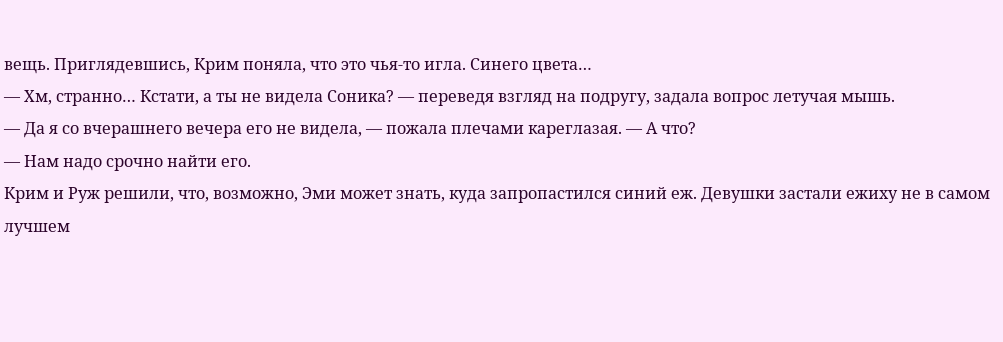вещь. Приглядевшись, Крим поняла, что это чья-то игла. Синего цвета…
— Хм, странно… Кстати, а ты не видела Соника? — переведя взгляд на подругу, задала вопрос летучая мышь.
— Да я со вчерашнего вечера его не видела, — пожала плечами кареглазая. — А что?
— Нам надо срочно найти его.
Крим и Руж решили, что, возможно, Эми может знать, куда запропастился синий еж. Девушки застали ежиху не в самом лучшем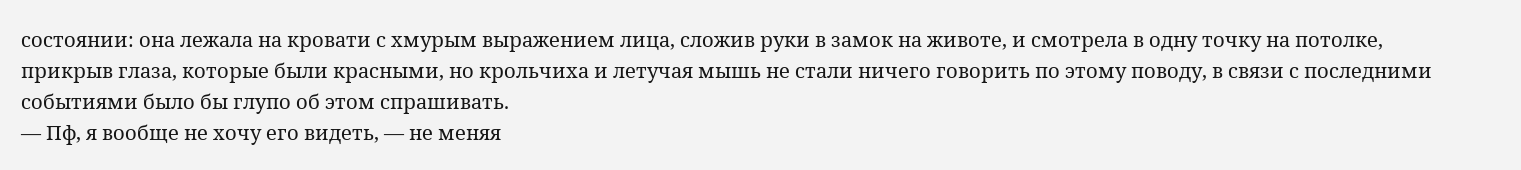состоянии: она лежала на кровати с хмурым выражением лица, сложив руки в замок на животе, и смотрела в одну точку на потолке, прикрыв глаза, которые были красными, но крольчиха и летучая мышь не стали ничего говорить по этому поводу, в связи с последними событиями было бы глупо об этом спрашивать.
— Пф, я вообще не хочу его видеть, — не меняя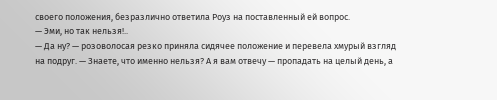своего положения, безразлично ответила Роуз на поставленный ей вопрос.
— Эми, но так нельзя!..
— Да ну? — розоволосая резко приняла сидячее положение и перевела хмурый взгляд на подруг. — Знаете, что именно нельзя? А я вам отвечу — пропадать на целый день, а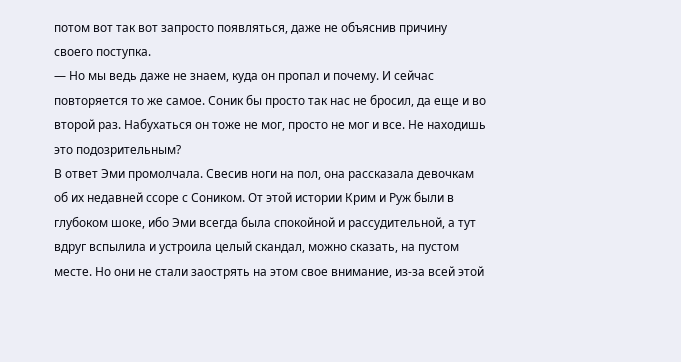потом вот так вот запросто появляться, даже не объяснив причину своего поступка.
— Но мы ведь даже не знаем, куда он пропал и почему. И сейчас повторяется то же самое. Соник бы просто так нас не бросил, да еще и во второй раз. Набухаться он тоже не мог, просто не мог и все. Не находишь это подозрительным?
В ответ Эми промолчала. Свесив ноги на пол, она рассказала девочкам об их недавней ссоре с Соником. От этой истории Крим и Руж были в глубоком шоке, ибо Эми всегда была спокойной и рассудительной, а тут вдруг вспылила и устроила целый скандал, можно сказать, на пустом месте. Но они не стали заострять на этом свое внимание, из-за всей этой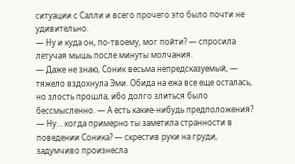ситуации с Салли и всего прочего это было почти не удивительно.
— Ну и куда он, по-твоему, мог пойти? — спросила летучая мышь после минуты молчания.
— Даже не знаю, Соник весьма непредсказуемый, — тяжело вздохнула Эми. Обида на ежа все еще осталась, но злость прошла, ибо долго злиться было бессмысленно. — А есть какие-нибудь предположения?
— Ну… когда примерно ты заметила странности в поведении Соника? — скрестив руки на груди, задумчиво произнесла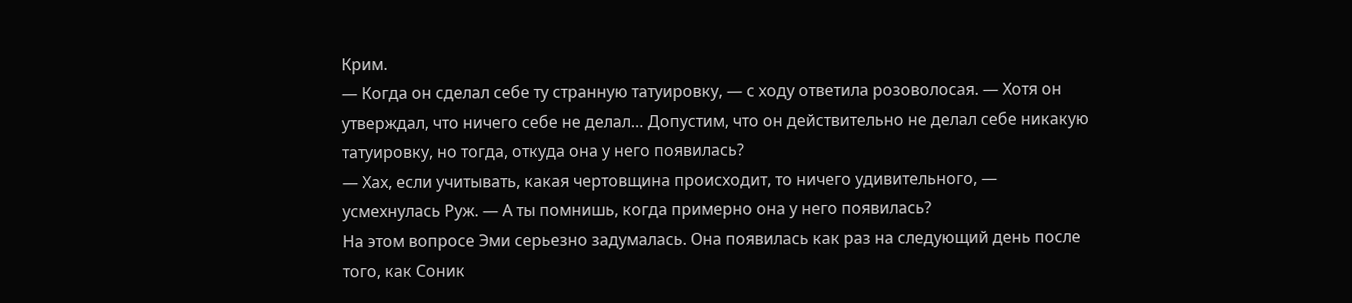Крим.
— Когда он сделал себе ту странную татуировку, — с ходу ответила розоволосая. — Хотя он утверждал, что ничего себе не делал… Допустим, что он действительно не делал себе никакую татуировку, но тогда, откуда она у него появилась?
— Хах, если учитывать, какая чертовщина происходит, то ничего удивительного, — усмехнулась Руж. — А ты помнишь, когда примерно она у него появилась?
На этом вопросе Эми серьезно задумалась. Она появилась как раз на следующий день после того, как Соник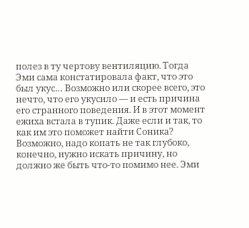полез в ту чертову вентиляцию. Тогда Эми сама констатировала факт, что это был укус… Возможно или скорее всего, это нечто, что его укусило — и есть причина его странного поведения. И в этот момент ежиха встала в тупик. Даже если и так, то как им это поможет найти Соника? Возможно, надо копать не так глубоко, конечно, нужно искать причину, но должно же быть что-то помимо нее. Эми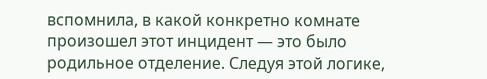вспомнила, в какой конкретно комнате произошел этот инцидент — это было родильное отделение. Следуя этой логике,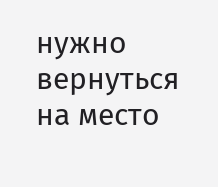нужно вернуться на место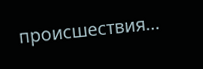происшествия…